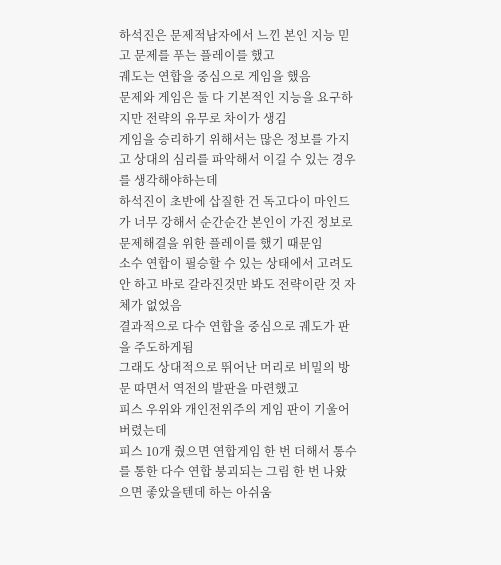하석진은 문제적남자에서 느낀 본인 지능 믿고 문제를 푸는 플레이를 했고
궤도는 연합을 중심으로 게임을 했음
문제와 게임은 둘 다 기본적인 지능을 요구하지만 전략의 유무로 차이가 생김
게임을 승리하기 위해서는 많은 정보를 가지고 상대의 심리를 파악해서 이길 수 있는 경우를 생각해야하는데
하석진이 초반에 삽질한 건 독고다이 마인드가 너무 강해서 순간순간 본인이 가진 정보로 문제해결을 위한 플레이를 했기 때문임
소수 연합이 필승할 수 있는 상태에서 고려도 안 하고 바로 갈라진것만 봐도 전략이란 것 자체가 없었음
결과적으로 다수 연합을 중심으로 궤도가 판을 주도하게됨
그래도 상대적으로 뛰어난 머리로 비밀의 방 문 따면서 역전의 발판을 마련했고
피스 우위와 개인전위주의 게임 판이 기울어버렸는데
피스 10개 줬으면 연합게임 한 번 더해서 통수를 통한 다수 연합 붕괴되는 그림 한 번 나왔으면 좋았을텐데 하는 아쉬움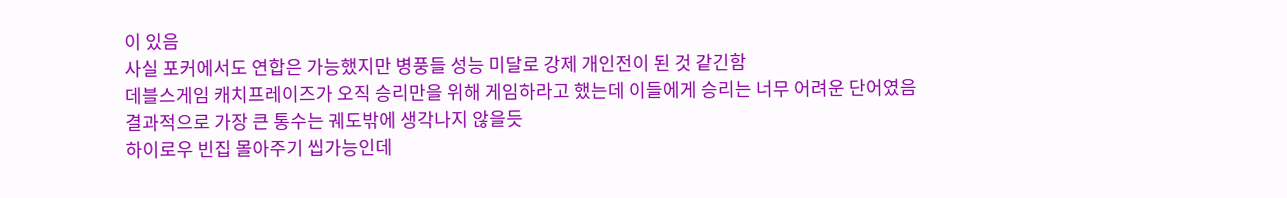이 있음
사실 포커에서도 연합은 가능했지만 병풍들 성능 미달로 강제 개인전이 된 것 같긴함
데블스게임 캐치프레이즈가 오직 승리만을 위해 게임하라고 했는데 이들에게 승리는 너무 어려운 단어였음
결과적으로 가장 큰 통수는 궤도밖에 생각나지 않을듯
하이로우 빈집 몰아주기 씹가능인데